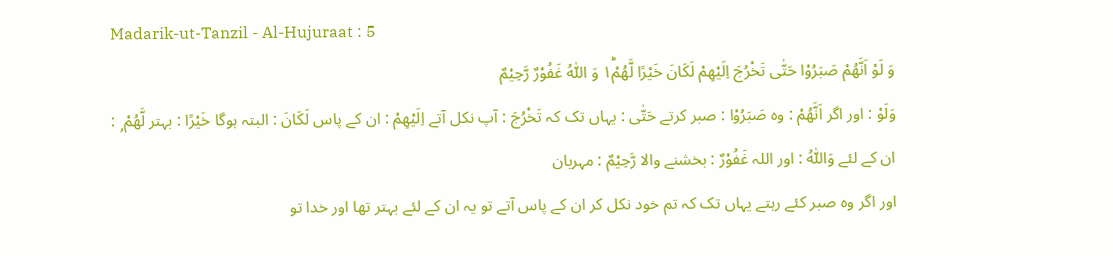Madarik-ut-Tanzil - Al-Hujuraat : 5
وَ لَوْ اَنَّهُمْ صَبَرُوْا حَتّٰى تَخْرُجَ اِلَیْهِمْ لَكَانَ خَیْرًا لَّهُمْ١ؕ وَ اللّٰهُ غَفُوْرٌ رَّحِیْمٌ
وَلَوْ : اور اگر اَنَّهُمْ : وہ صَبَرُوْا : صبر کرتے حَتّٰى : یہاں تک کہ تَخْرُجَ : آپ نکل آتے اِلَيْهِمْ : ان کے پاس لَكَانَ : البتہ ہوگا خَيْرًا : بہتر لَّهُمْ ۭ : ان کے لئے وَاللّٰهُ : اور اللہ غَفُوْرٌ : بخشنے والا رَّحِيْمٌ : مہربان
اور اگر وہ صبر کئے رہتے یہاں تک کہ تم خود نکل کر ان کے پاس آتے تو یہ ان کے لئے بہتر تھا اور خدا تو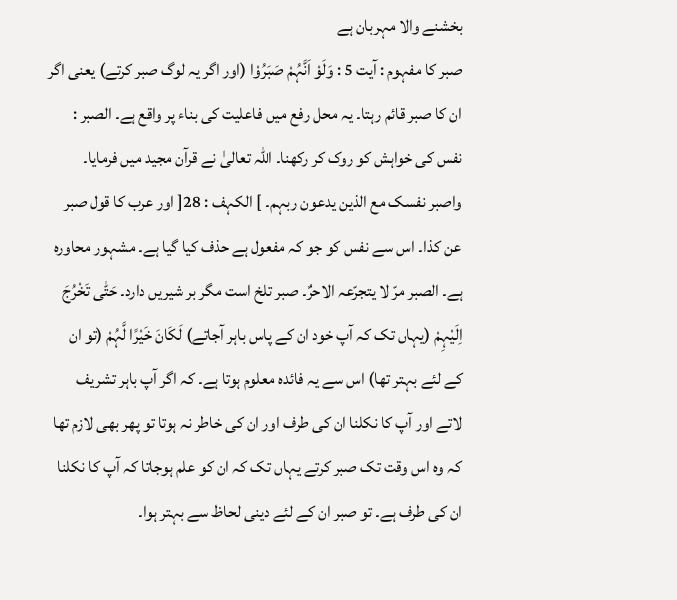بخشنے والا مہربان ہے
صبر کا مفہوم : آیت 5 : وَلَوْ اَنَّہُمْ صَبَرُوْا (اور اگر یہ لوگ صبر کرتے) یعنی اگر ان کا صبر قائم رہتا۔ یہ محل رفع میں فاعلیت کی بناء پر واقع ہے۔ الصبر : نفس کی خواہش کو روک کر رکھنا۔ اللہ تعالیٰ نے قرآن مجید میں فرمایا۔ واصبر نفسک مع الذین یدعون ربہم۔ ] الکہف : 28[ اور عرب کا قول صبر عن کذا۔ اس سے نفس کو جو کہ مفعول ہے حذف کیا گیا ہے۔ مشہور محاورہ ہے۔ الصبر مرّ لا یتجرّعہ الاحرٌ۔ صبر تلخ است مگر بر شیریں دارد۔ حَتّٰی تَخْرُجَ اِلَیْہِمْ (یہاں تک کہ آپ خود ان کے پاس باہر آجاتے) لَکَانَ خَیْرًا لَّہُمْ (تو ان کے لئے بہتر تھا) اس سے یہ فائدہ معلوم ہوتا ہے۔ کہ اگر آپ باہر تشریف لاتے اور آپ کا نکلنا ان کی طرف اور ان کی خاطر نہ ہوتا تو پھر بھی لازم تھا کہ وہ اس وقت تک صبر کرتے یہاں تک کہ ان کو علم ہوجاتا کہ آپ کا نکلنا ان کی طرف ہے۔ تو صبر ان کے لئے دینی لحاظ سے بہتر ہوا۔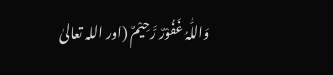وَاللّٰہُ غَفُوْرٌ رَّحِیْمٌ (اور اللہ تعالیٰ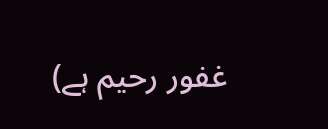غفور رحیم ہے)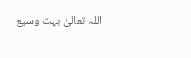اللہ تعالیٰ بہت وسیع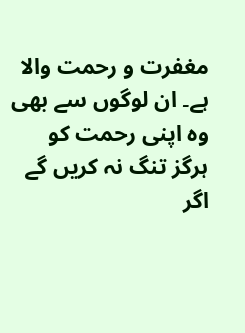مغفرت و رحمت والا ہے۔ ان لوگوں سے بھی وہ اپنی رحمت کو ہرگز تنگ نہ کریں گے اگر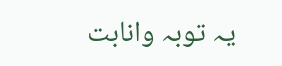یہ توبہ وانابت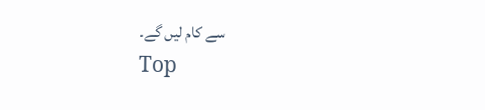سے کام لیں گے۔
Top